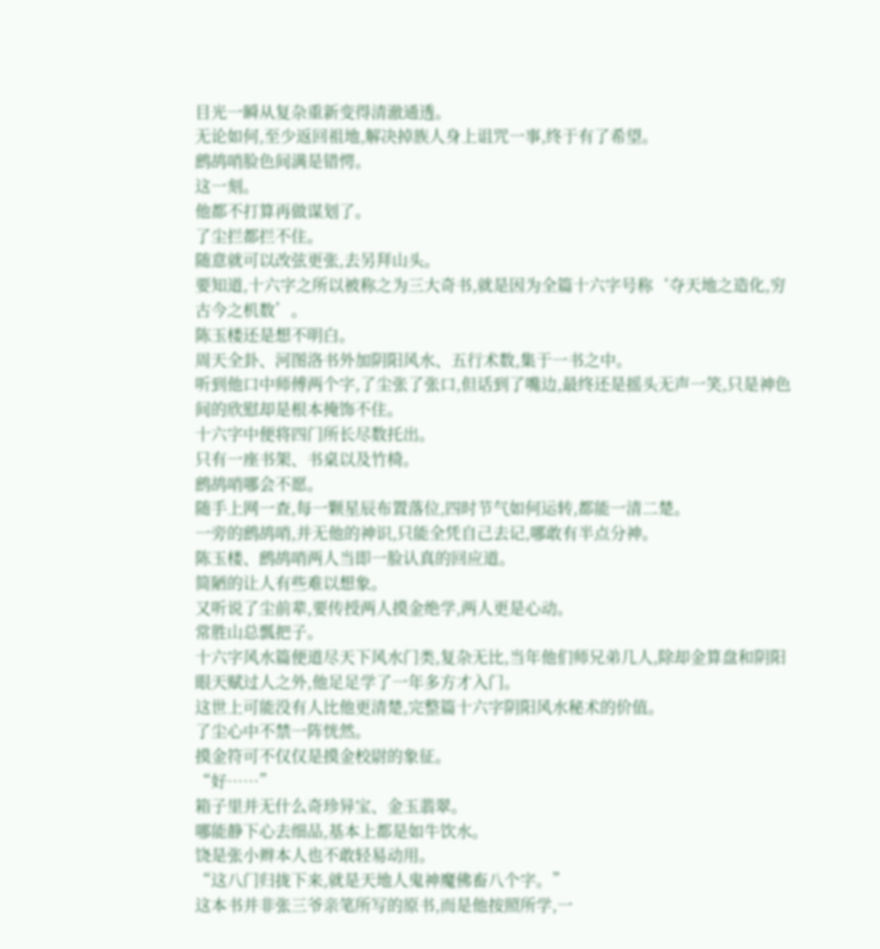目光一瞬从复杂重新变得清澈通透。
无论如何,至少返回祖地,解决掉族人身上诅咒一事,终于有了希望。
鹧鸪哨脸色间满是错愕。
这一刻。
他都不打算再做谋划了。
了尘拦都拦不住。
随意就可以改弦更张,去另拜山头。
要知道,十六字之所以被称之为三大奇书,就是因为全篇十六字号称‘夺天地之造化,穷古今之机数’。
陈玉楼还是想不明白。
周天全卦、河图洛书外加阴阳风水、五行术数,集于一书之中。
听到他口中师傅两个字,了尘张了张口,但话到了嘴边,最终还是摇头无声一笑,只是神色间的欣慰却是根本掩饰不住。
十六字中便将四门所长尽数托出。
只有一座书架、书桌以及竹椅。
鹧鸪哨哪会不愿。
随手上网一查,每一颗星辰布置落位,四时节气如何运转,都能一清二楚。
一旁的鹧鸪哨,并无他的神识,只能全凭自己去记,哪敢有半点分神。
陈玉楼、鹧鸪哨两人当即一脸认真的回应道。
简陋的让人有些难以想象。
又听说了尘前辈,要传授两人摸金绝学,两人更是心动。
常胜山总瓢把子。
十六字风水篇便道尽天下风水门类,复杂无比,当年他们师兄弟几人,除却金算盘和阴阳眼天赋过人之外,他足足学了一年多方才入门。
这世上可能没有人比他更清楚,完整篇十六字阴阳风水秘术的价值。
了尘心中不禁一阵恍然。
摸金符可不仅仅是摸金校尉的象征。
“好……”
箱子里并无什么奇珍异宝、金玉翡翠。
哪能静下心去细品,基本上都是如牛饮水。
饶是张小辫本人也不敢轻易动用。
“这八门归拢下来,就是天地人鬼神魔佛畜八个字。”
这本书并非张三爷亲笔所写的原书,而是他按照所学,一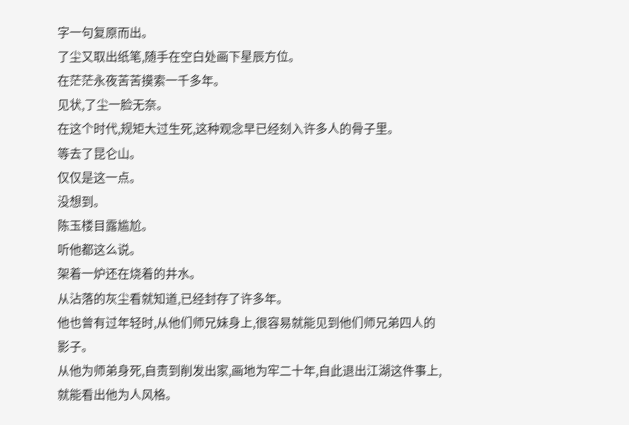字一句复原而出。
了尘又取出纸笔,随手在空白处画下星辰方位。
在茫茫永夜苦苦摸索一千多年。
见状,了尘一脸无奈。
在这个时代,规矩大过生死,这种观念早已经刻入许多人的骨子里。
等去了昆仑山。
仅仅是这一点。
没想到。
陈玉楼目露尴尬。
听他都这么说。
架着一炉还在烧着的井水。
从沾落的灰尘看就知道,已经封存了许多年。
他也曾有过年轻时,从他们师兄妹身上,很容易就能见到他们师兄弟四人的影子。
从他为师弟身死,自责到削发出家,画地为牢二十年,自此退出江湖这件事上,就能看出他为人风格。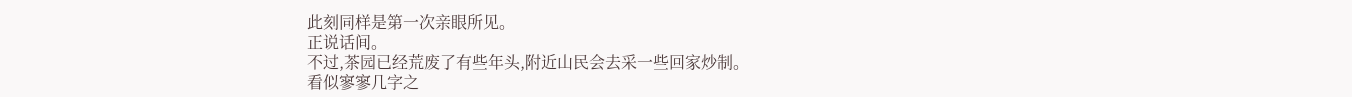此刻同样是第一次亲眼所见。
正说话间。
不过,茶园已经荒废了有些年头,附近山民会去采一些回家炒制。
看似寥寥几字之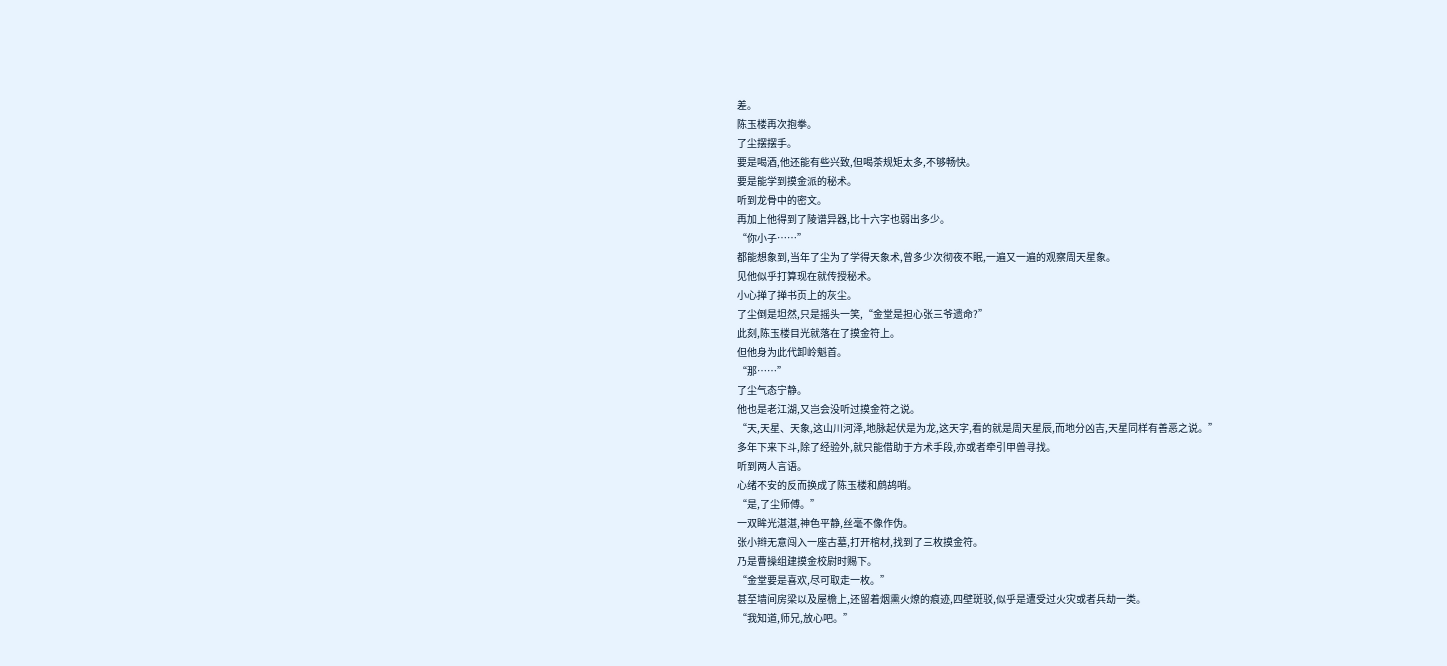差。
陈玉楼再次抱拳。
了尘摆摆手。
要是喝酒,他还能有些兴致,但喝茶规矩太多,不够畅快。
要是能学到摸金派的秘术。
听到龙骨中的密文。
再加上他得到了陵谱异器,比十六字也弱出多少。
“你小子……”
都能想象到,当年了尘为了学得天象术,曾多少次彻夜不眠,一遍又一遍的观察周天星象。
见他似乎打算现在就传授秘术。
小心掸了掸书页上的灰尘。
了尘倒是坦然,只是摇头一笑,“金堂是担心张三爷遗命?”
此刻,陈玉楼目光就落在了摸金符上。
但他身为此代卸岭魁首。
“那……”
了尘气态宁静。
他也是老江湖,又岂会没听过摸金符之说。
“天,天星、天象,这山川河泽,地脉起伏是为龙,这天字,看的就是周天星辰,而地分凶吉,天星同样有善恶之说。”
多年下来下斗,除了经验外,就只能借助于方术手段,亦或者牵引甲兽寻找。
听到两人言语。
心绪不安的反而换成了陈玉楼和鹧鸪哨。
“是,了尘师傅。”
一双眸光湛湛,神色平静,丝毫不像作伪。
张小辫无意闯入一座古墓,打开棺材,找到了三枚摸金符。
乃是曹操组建摸金校尉时赐下。
“金堂要是喜欢,尽可取走一枚。”
甚至墙间房梁以及屋檐上,还留着烟熏火燎的痕迹,四壁斑驳,似乎是遭受过火灾或者兵劫一类。
“我知道,师兄,放心吧。”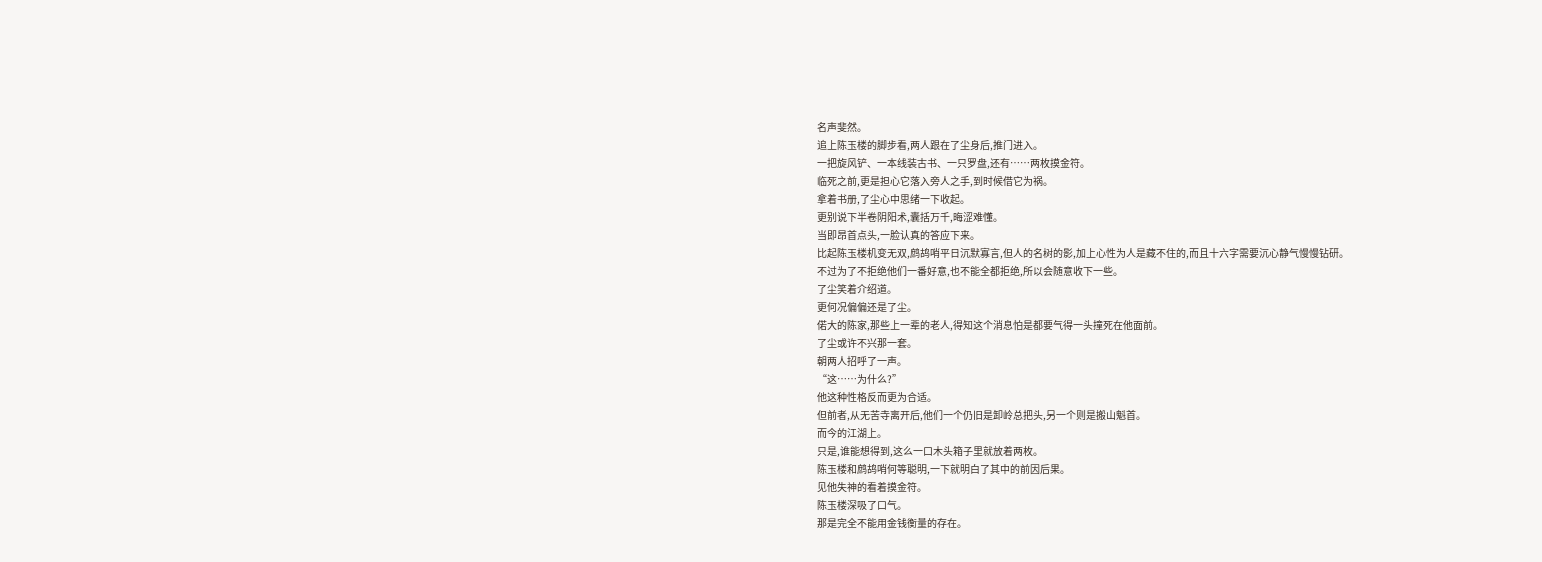名声斐然。
追上陈玉楼的脚步看,两人跟在了尘身后,推门进入。
一把旋风铲、一本线装古书、一只罗盘,还有……两枚摸金符。
临死之前,更是担心它落入旁人之手,到时候借它为祸。
拿着书册,了尘心中思绪一下收起。
更别说下半卷阴阳术,囊括万千,晦涩难懂。
当即昂首点头,一脸认真的答应下来。
比起陈玉楼机变无双,鹧鸪哨平日沉默寡言,但人的名树的影,加上心性为人是藏不住的,而且十六字需要沉心静气慢慢钻研。
不过为了不拒绝他们一番好意,也不能全都拒绝,所以会随意收下一些。
了尘笑着介绍道。
更何况偏偏还是了尘。
偌大的陈家,那些上一辈的老人,得知这个消息怕是都要气得一头撞死在他面前。
了尘或许不兴那一套。
朝两人招呼了一声。
“这……为什么?”
他这种性格反而更为合适。
但前者,从无苦寺离开后,他们一个仍旧是卸岭总把头,另一个则是搬山魁首。
而今的江湖上。
只是,谁能想得到,这么一口木头箱子里就放着两枚。
陈玉楼和鹧鸪哨何等聪明,一下就明白了其中的前因后果。
见他失神的看着摸金符。
陈玉楼深吸了口气。
那是完全不能用金钱衡量的存在。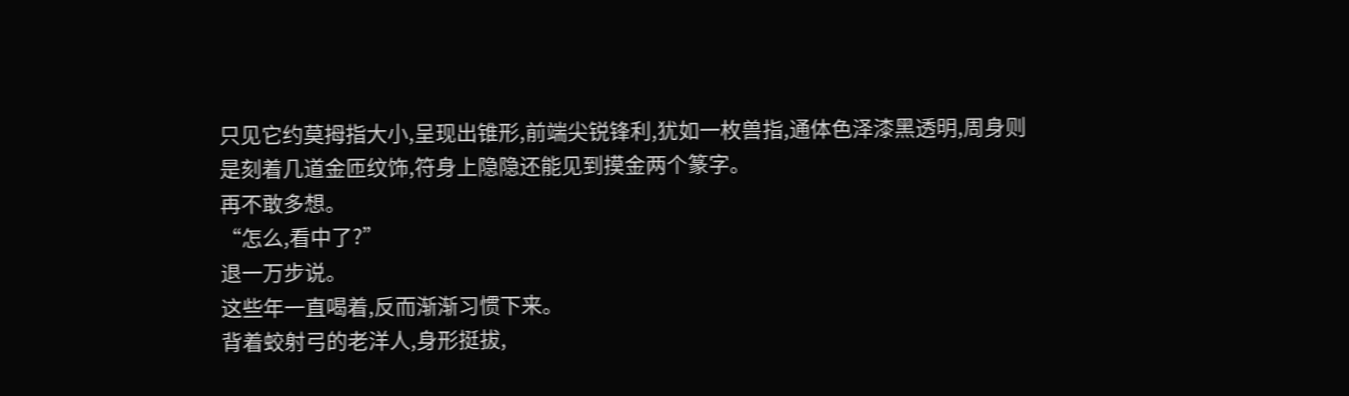只见它约莫拇指大小,呈现出锥形,前端尖锐锋利,犹如一枚兽指,通体色泽漆黑透明,周身则是刻着几道金匝纹饰,符身上隐隐还能见到摸金两个篆字。
再不敢多想。
“怎么,看中了?”
退一万步说。
这些年一直喝着,反而渐渐习惯下来。
背着蛟射弓的老洋人,身形挺拔,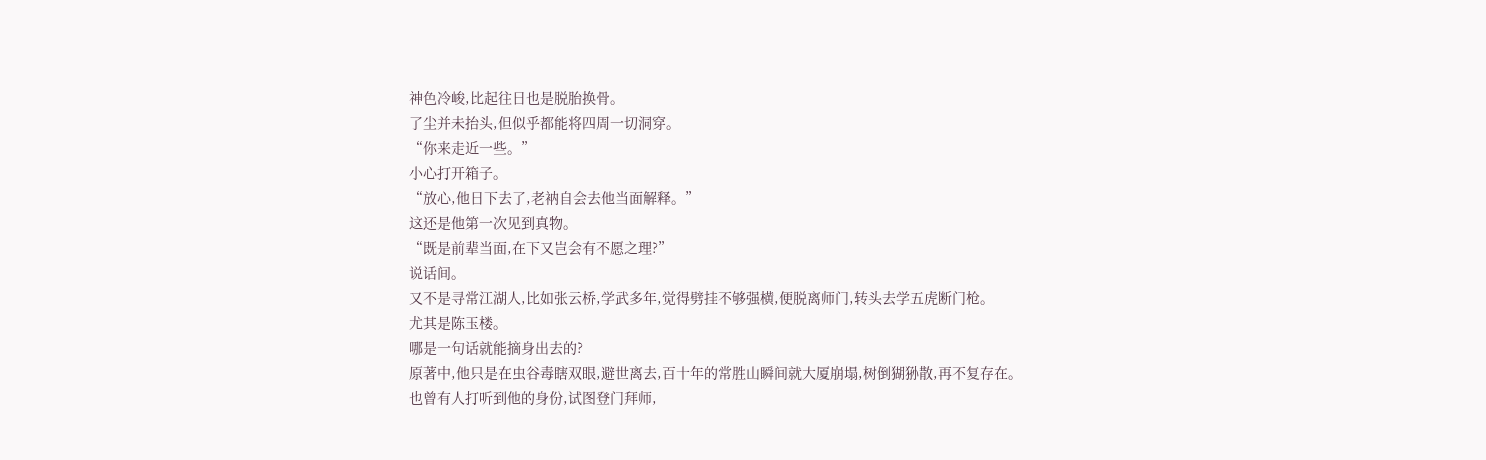神色冷峻,比起往日也是脱胎换骨。
了尘并未抬头,但似乎都能将四周一切洞穿。
“你来走近一些。”
小心打开箱子。
“放心,他日下去了,老衲自会去他当面解释。”
这还是他第一次见到真物。
“既是前辈当面,在下又岂会有不愿之理?”
说话间。
又不是寻常江湖人,比如张云桥,学武多年,觉得劈挂不够强横,便脱离师门,转头去学五虎断门枪。
尤其是陈玉楼。
哪是一句话就能摘身出去的?
原著中,他只是在虫谷毒瞎双眼,避世离去,百十年的常胜山瞬间就大厦崩塌,树倒猢狲散,再不复存在。
也曾有人打听到他的身份,试图登门拜师,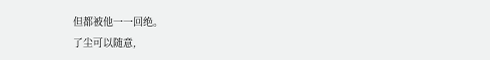但都被他一一回绝。
了尘可以随意,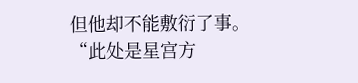但他却不能敷衍了事。
“此处是星宫方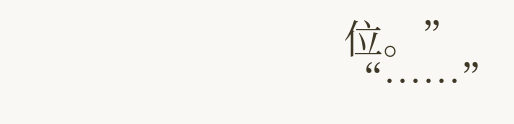位。”
“……”